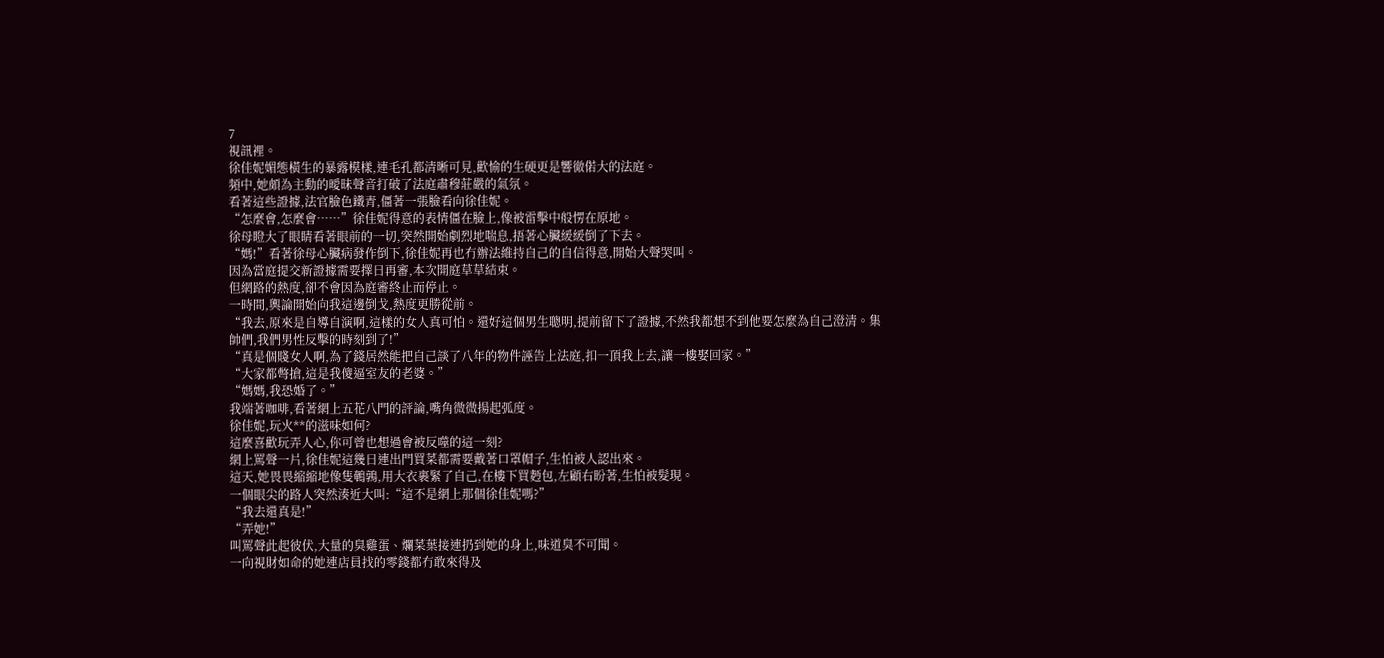7
視訊裡。
徐佳妮媚態橫生的暴露模樣,連毛孔都清晰可見,歡愉的生硬更是響徹偌大的法庭。
頻中,她頗為主動的曖昧聲音打破了法庭肅穆莊嚴的氣氛。
看著這些證據,法官臉色鐵青,僵著一張臉看向徐佳妮。
“怎麼會,怎麼會……”徐佳妮得意的表情僵在臉上,像被雷擊中般愣在原地。
徐母瞪大了眼睛看著眼前的一切,突然開始劇烈地喘息,捂著心臟緩緩倒了下去。
“媽!”看著徐母心臟病發作倒下,徐佳妮再也冇辦法維持自己的自信得意,開始大聲哭叫。
因為當庭提交新證據需要擇日再審,本次開庭草草結束。
但網路的熱度,卻不會因為庭審終止而停止。
一時間,輿論開始向我這邊倒戈,熱度更勝從前。
“我去,原來是自導自演啊,這樣的女人真可怕。還好這個男生聰明,提前留下了證據,不然我都想不到他要怎麼為自己澄清。集帥們,我們男性反擊的時刻到了!”
“真是個賤女人啊,為了錢居然能把自己談了八年的物件誣告上法庭,扣一頂我上去,讓一樓娶回家。”
“大家都彆搶,這是我傻逼室友的老婆。”
“媽媽,我恐婚了。”
我端著咖啡,看著網上五花八門的評論,嘴角微微揚起弧度。
徐佳妮,玩火**的滋味如何?
這麼喜歡玩弄人心,你可曾也想過會被反噬的這一刻?
網上罵聲一片,徐佳妮這幾日連出門買菜都需要戴著口罩帽子,生怕被人認出來。
這天,她畏畏縮縮地像隻鵪鶉,用大衣裹緊了自己,在樓下買麪包,左顧右盼著,生怕被髮現。
一個眼尖的路人突然湊近大叫:“這不是網上那個徐佳妮嗎?”
“我去還真是!”
“弄她!”
叫罵聲此起彼伏,大量的臭雞蛋、爛菜葉接連扔到她的身上,味道臭不可聞。
一向視財如命的她連店員找的零錢都冇敢來得及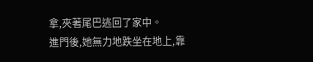拿,夾著尾巴逃回了家中。
進門後,她無力地跌坐在地上,靠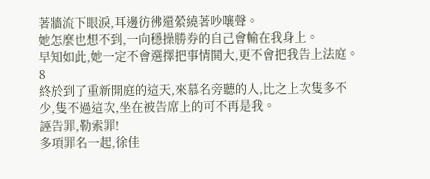著牆流下眼淚,耳邊彷彿還縈繞著吵嚷聲。
她怎麼也想不到,一向穩操勝券的自己會輸在我身上。
早知如此,她一定不會選擇把事情鬨大,更不會把我告上法庭。
8
終於到了重新開庭的這天,來慕名旁聽的人,比之上次隻多不少,隻不過這次,坐在被告席上的可不再是我。
誣告罪,勒索罪!
多項罪名一起,徐佳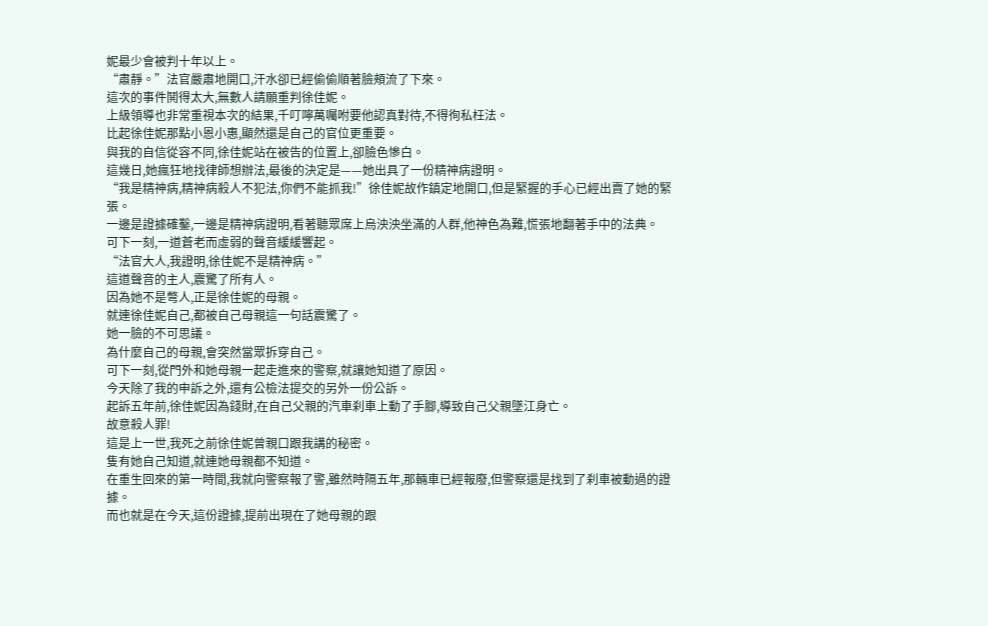妮最少會被判十年以上。
“肅靜。”法官嚴肅地開口,汗水卻已經偷偷順著臉頰流了下來。
這次的事件鬨得太大,無數人請願重判徐佳妮。
上級領導也非常重視本次的結果,千叮嚀萬囑咐要他認真對待,不得徇私枉法。
比起徐佳妮那點小恩小惠,顯然還是自己的官位更重要。
與我的自信從容不同,徐佳妮站在被告的位置上,卻臉色慘白。
這幾日,她瘋狂地找律師想辦法,最後的決定是——她出具了一份精神病證明。
“我是精神病,精神病殺人不犯法,你們不能抓我!”徐佳妮故作鎮定地開口,但是緊握的手心已經出賣了她的緊張。
一邊是證據確鑿,一邊是精神病證明,看著聽眾席上烏泱泱坐滿的人群,他神色為難,慌張地翻著手中的法典。
可下一刻,一道蒼老而虛弱的聲音緩緩響起。
“法官大人,我證明,徐佳妮不是精神病。”
這道聲音的主人,震驚了所有人。
因為她不是彆人,正是徐佳妮的母親。
就連徐佳妮自己,都被自己母親這一句話震驚了。
她一臉的不可思議。
為什麼自己的母親,會突然當眾拆穿自己。
可下一刻,從門外和她母親一起走進來的警察,就讓她知道了原因。
今天除了我的申訴之外,還有公檢法提交的另外一份公訴。
起訴五年前,徐佳妮因為錢財,在自己父親的汽車刹車上動了手腳,導致自己父親墜江身亡。
故意殺人罪!
這是上一世,我死之前徐佳妮曾親口跟我講的秘密。
隻有她自己知道,就連她母親都不知道。
在重生回來的第一時間,我就向警察報了警,雖然時隔五年,那輛車已經報廢,但警察還是找到了刹車被動過的證據。
而也就是在今天,這份證據,提前出現在了她母親的跟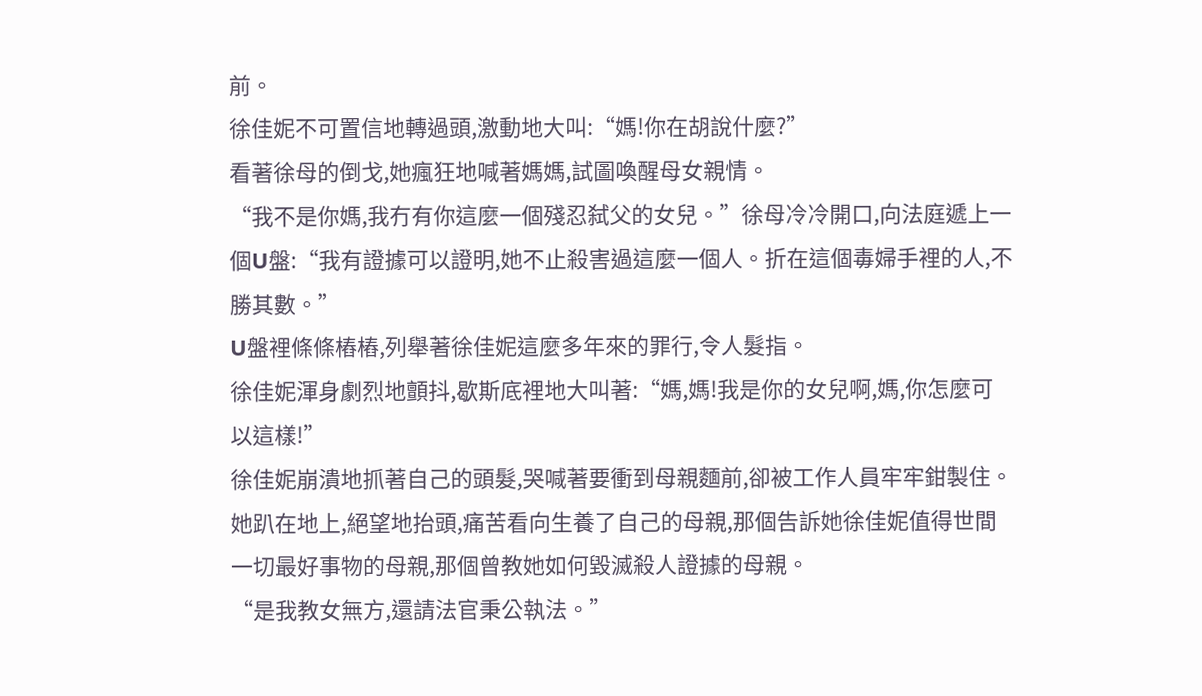前。
徐佳妮不可置信地轉過頭,激動地大叫:“媽!你在胡說什麼?”
看著徐母的倒戈,她瘋狂地喊著媽媽,試圖喚醒母女親情。
“我不是你媽,我冇有你這麼一個殘忍弑父的女兒。”徐母冷冷開口,向法庭遞上一個U盤:“我有證據可以證明,她不止殺害過這麼一個人。折在這個毒婦手裡的人,不勝其數。”
U盤裡條條樁樁,列舉著徐佳妮這麼多年來的罪行,令人髮指。
徐佳妮渾身劇烈地顫抖,歇斯底裡地大叫著:“媽,媽!我是你的女兒啊,媽,你怎麼可以這樣!”
徐佳妮崩潰地抓著自己的頭髮,哭喊著要衝到母親麵前,卻被工作人員牢牢鉗製住。
她趴在地上,絕望地抬頭,痛苦看向生養了自己的母親,那個告訴她徐佳妮值得世間一切最好事物的母親,那個曾教她如何毀滅殺人證據的母親。
“是我教女無方,還請法官秉公執法。”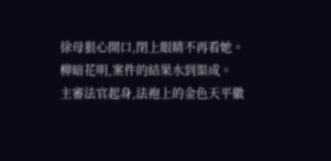徐母狠心開口,閉上眼睛不再看她。
柳暗花明,案件的結果水到渠成。
主審法官起身,法袍上的金色天平徽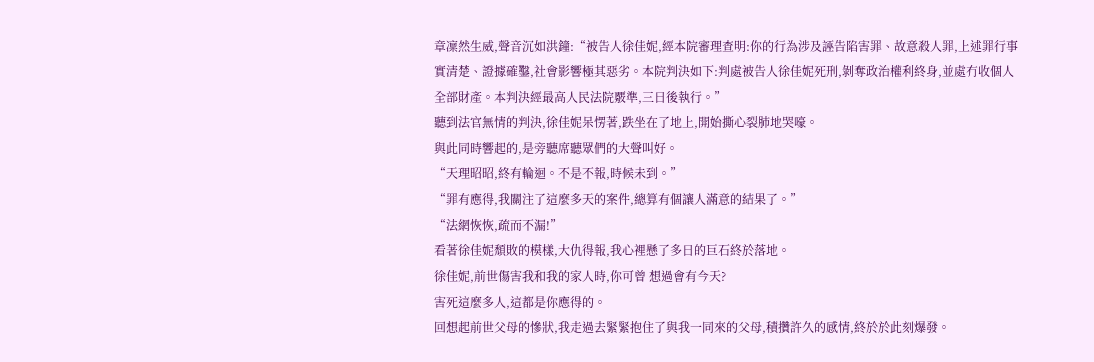章凜然生威,聲音沉如洪鐘:“被告人徐佳妮,經本院審理查明:你的行為涉及誣告陷害罪、故意殺人罪,上述罪行事實清楚、證據確鑿,社會影響極其惡劣。本院判決如下:判處被告人徐佳妮死刑,剝奪政治權利終身,並處冇收個人全部財產。本判決經最高人民法院覈準,三日後執行。”
聽到法官無情的判決,徐佳妮呆愣著,跌坐在了地上,開始撕心裂肺地哭嚎。
與此同時響起的,是旁聽席聽眾們的大聲叫好。
“天理昭昭,終有輪迴。不是不報,時候未到。”
“罪有應得,我關注了這麼多天的案件,總算有個讓人滿意的結果了。”
“法網恢恢,疏而不漏!”
看著徐佳妮頹敗的模樣,大仇得報,我心裡懸了多日的巨石終於落地。
徐佳妮,前世傷害我和我的家人時,你可曾 想過會有今天?
害死這麼多人,這都是你應得的。
回想起前世父母的慘狀,我走過去緊緊抱住了與我一同來的父母,積攢許久的感情,終於於此刻爆發。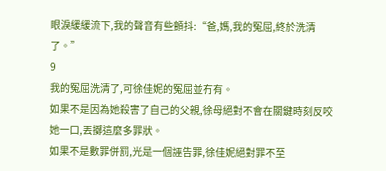眼淚緩緩流下,我的聲音有些顫抖:“爸,媽,我的冤屈,終於洗清了。”
9
我的冤屈洗清了,可徐佳妮的冤屈並冇有。
如果不是因為她殺害了自己的父親,徐母絕對不會在關鍵時刻反咬她一口,丟擲這麼多罪狀。
如果不是數罪併罰,光是一個誣告罪,徐佳妮絕對罪不至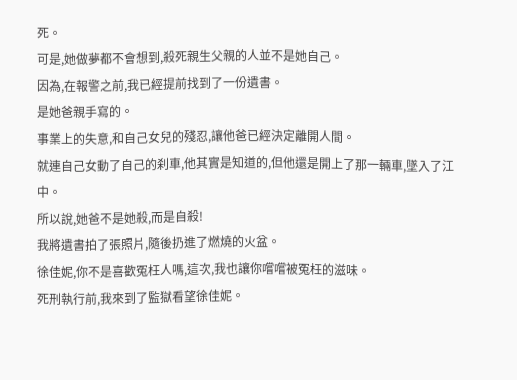死。
可是,她做夢都不會想到,殺死親生父親的人並不是她自己。
因為,在報警之前,我已經提前找到了一份遺書。
是她爸親手寫的。
事業上的失意,和自己女兒的殘忍,讓他爸已經決定離開人間。
就連自己女動了自己的刹車,他其實是知道的,但他還是開上了那一輛車,墜入了江中。
所以說,她爸不是她殺,而是自殺!
我將遺書拍了張照片,隨後扔進了燃燒的火盆。
徐佳妮,你不是喜歡冤枉人嗎,這次,我也讓你嚐嚐被冤枉的滋味。
死刑執行前,我來到了監獄看望徐佳妮。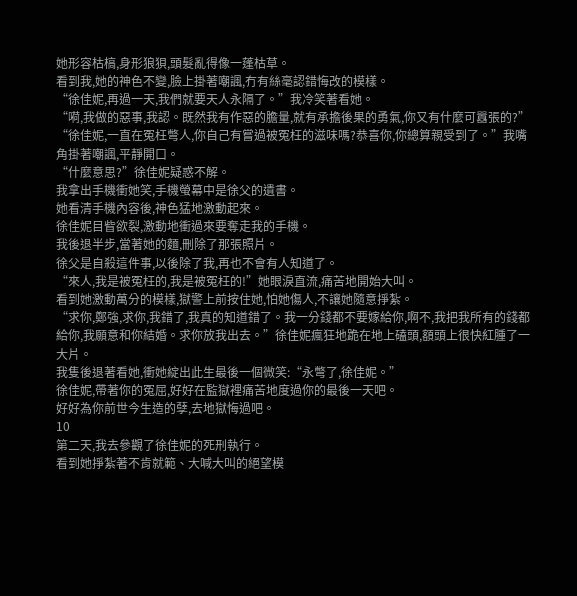她形容枯槁,身形狼狽,頭髮亂得像一蓬枯草。
看到我,她的神色不變,臉上掛著嘲諷,冇有絲毫認錯悔改的模樣。
“徐佳妮,再過一天,我們就要天人永隔了。”我冷笑著看她。
“嗬,我做的惡事,我認。既然我有作惡的膽量,就有承擔後果的勇氣,你又有什麼可囂張的?”
“徐佳妮,一直在冤枉彆人,你自己有嘗過被冤枉的滋味嗎?恭喜你,你總算親受到了。”我嘴角掛著嘲諷,平靜開口。
“什麼意思?”徐佳妮疑惑不解。
我拿出手機衝她笑,手機螢幕中是徐父的遺書。
她看清手機內容後,神色猛地激動起來。
徐佳妮目眥欲裂,激動地衝過來要奪走我的手機。
我後退半步,當著她的麵,刪除了那張照片。
徐父是自殺這件事,以後除了我,再也不會有人知道了。
“來人,我是被冤枉的,我是被冤枉的!”她眼淚直流,痛苦地開始大叫。
看到她激動萬分的模樣,獄警上前按住她,怕她傷人,不讓她隨意掙紮。
“求你,鄭強,求你,我錯了,我真的知道錯了。我一分錢都不要嫁給你,啊不,我把我所有的錢都給你,我願意和你結婚。求你放我出去。”徐佳妮瘋狂地跪在地上磕頭,額頭上很快紅腫了一大片。
我隻後退著看她,衝她綻出此生最後一個微笑:“永彆了,徐佳妮。”
徐佳妮,帶著你的冤屈,好好在監獄裡痛苦地度過你的最後一天吧。
好好為你前世今生造的孽,去地獄悔過吧。
10
第二天,我去參觀了徐佳妮的死刑執行。
看到她掙紮著不肯就範、大喊大叫的絕望模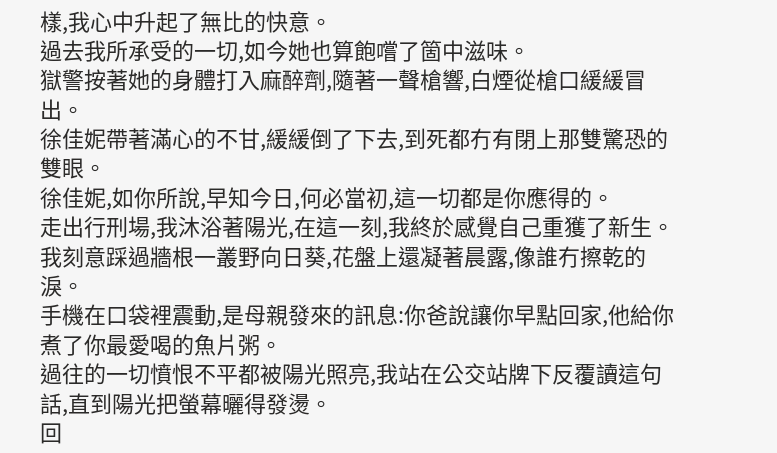樣,我心中升起了無比的快意。
過去我所承受的一切,如今她也算飽嚐了箇中滋味。
獄警按著她的身體打入麻醉劑,隨著一聲槍響,白煙從槍口緩緩冒出。
徐佳妮帶著滿心的不甘,緩緩倒了下去,到死都冇有閉上那雙驚恐的雙眼。
徐佳妮,如你所說,早知今日,何必當初,這一切都是你應得的。
走出行刑場,我沐浴著陽光,在這一刻,我終於感覺自己重獲了新生。
我刻意踩過牆根一叢野向日葵,花盤上還凝著晨露,像誰冇擦乾的淚。
手機在口袋裡震動,是母親發來的訊息:你爸說讓你早點回家,他給你煮了你最愛喝的魚片粥。
過往的一切憤恨不平都被陽光照亮,我站在公交站牌下反覆讀這句話,直到陽光把螢幕曬得發燙。
回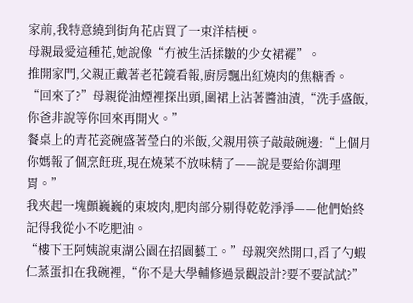家前,我特意繞到街角花店買了一束洋桔梗。
母親最愛這種花,她說像“冇被生活揉皺的少女裙襬”。
推開家門,父親正戴著老花鏡看報,廚房飄出紅燒肉的焦糖香。
“回來了?”母親從油煙裡探出頭,圍裙上沾著醬油漬,“洗手盛飯,你爸非說等你回來再開火。”
餐桌上的青花瓷碗盛著瑩白的米飯,父親用筷子敲敲碗邊:“上個月你媽報了個烹飪班,現在燒菜不放味精了——說是要給你調理胃。”
我夾起一塊顫巍巍的東坡肉,肥肉部分剔得乾乾淨淨——他們始終記得我從小不吃肥油。
“樓下王阿姨說東湖公園在招園藝工。”母親突然開口,舀了勺蝦仁蒸蛋扣在我碗裡,“你不是大學輔修過景觀設計?要不要試試?”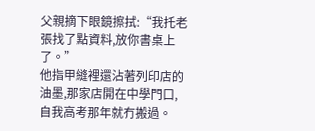父親摘下眼鏡擦拭:“我托老張找了點資料,放你書桌上了。”
他指甲縫裡還沾著列印店的油墨,那家店開在中學門口,自我高考那年就冇搬過。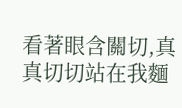看著眼含關切,真真切切站在我麵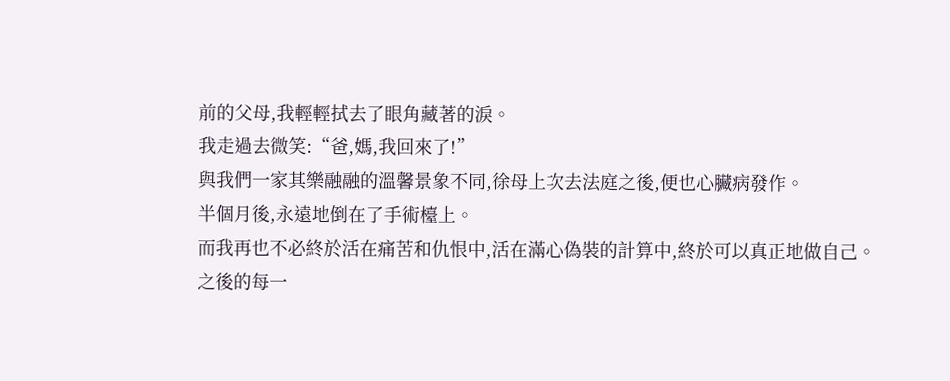前的父母,我輕輕拭去了眼角藏著的淚。
我走過去微笑:“爸,媽,我回來了!”
與我們一家其樂融融的溫馨景象不同,徐母上次去法庭之後,便也心臟病發作。
半個月後,永遠地倒在了手術檯上。
而我再也不必終於活在痛苦和仇恨中,活在滿心偽裝的計算中,終於可以真正地做自己。
之後的每一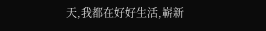天,我都在好好生活,嶄新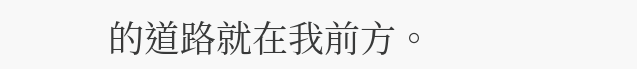的道路就在我前方。